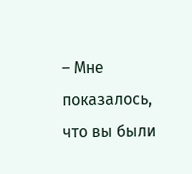– Мне показалось, что вы были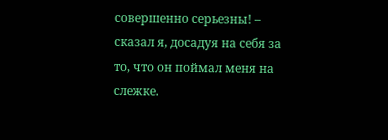совершенно серьезны! – сказал я, досадуя на себя за то, что он поймал меня на слежке.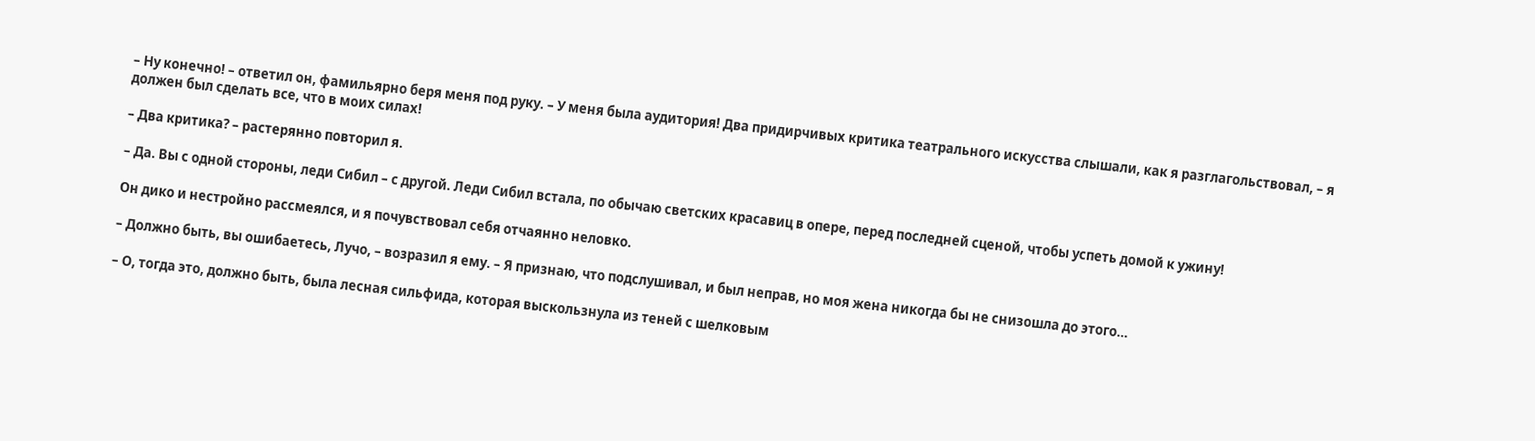– Ну конечно! – ответил он, фамильярно беря меня под руку. – У меня была аудитория! Два придирчивых критика театрального искусства слышали, как я разглагольствовал, – я должен был сделать все, что в моих силах!

– Два критика? – растерянно повторил я.

– Да. Вы с одной стороны, леди Сибил – с другой. Леди Сибил встала, по обычаю светских красавиц в опере, перед последней сценой, чтобы успеть домой к ужину!

Он дико и нестройно рассмеялся, и я почувствовал себя отчаянно неловко.

– Должно быть, вы ошибаетесь, Лучо, – возразил я ему. – Я признаю, что подслушивал, и был неправ, но моя жена никогда бы не снизошла до этого…

– О, тогда это, должно быть, была лесная сильфида, которая выскользнула из теней с шелковым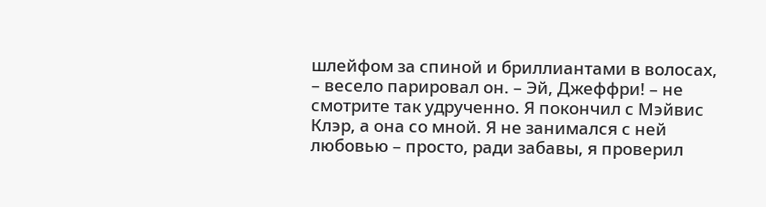шлейфом за спиной и бриллиантами в волосах, – весело парировал он. – Эй, Джеффри! – не смотрите так удрученно. Я покончил с Мэйвис Клэр, а она со мной. Я не занимался с ней любовью – просто, ради забавы, я проверил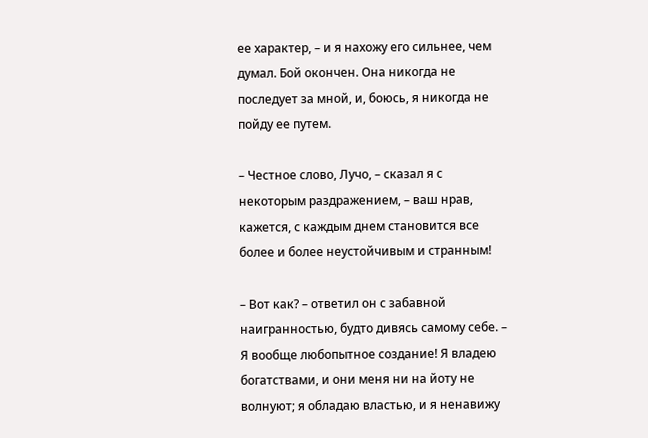ее характер, – и я нахожу его сильнее, чем думал. Бой окончен. Она никогда не последует за мной, и, боюсь, я никогда не пойду ее путем.

– Честное слово, Лучо, – сказал я с некоторым раздражением, – ваш нрав, кажется, с каждым днем становится все более и более неустойчивым и странным!

– Вот как? – ответил он с забавной наигранностью, будто дивясь самому себе. – Я вообще любопытное создание! Я владею богатствами, и они меня ни на йоту не волнуют; я обладаю властью, и я ненавижу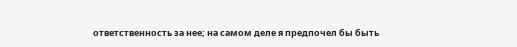ответственность за нее; на самом деле я предпочел бы быть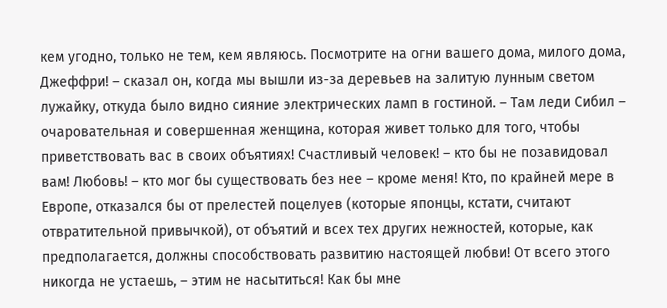кем угодно, только не тем, кем являюсь. Посмотрите на огни вашего дома, милого дома, Джеффри! – сказал он, когда мы вышли из-за деревьев на залитую лунным светом лужайку, откуда было видно сияние электрических ламп в гостиной. – Там леди Сибил – очаровательная и совершенная женщина, которая живет только для того, чтобы приветствовать вас в своих объятиях! Счастливый человек! – кто бы не позавидовал вам! Любовь! – кто мог бы существовать без нее – кроме меня! Кто, по крайней мере в Европе, отказался бы от прелестей поцелуев (которые японцы, кстати, считают отвратительной привычкой), от объятий и всех тех других нежностей, которые, как предполагается, должны способствовать развитию настоящей любви! От всего этого никогда не устаешь, – этим не насытиться! Как бы мне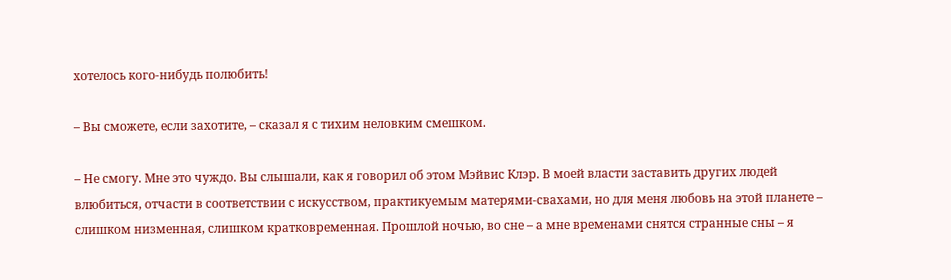хотелось кого-нибудь полюбить!

– Вы сможете, если захотите, – сказал я с тихим неловким смешком.

– Не смогу. Мне это чуждо. Вы слышали, как я говорил об этом Мэйвис Клэр. В моей власти заставить других людей влюбиться, отчасти в соответствии с искусством, практикуемым матерями-свахами, но для меня любовь на этой планете – слишком низменная, слишком кратковременная. Прошлой ночью, во сне – а мне временами снятся странные сны – я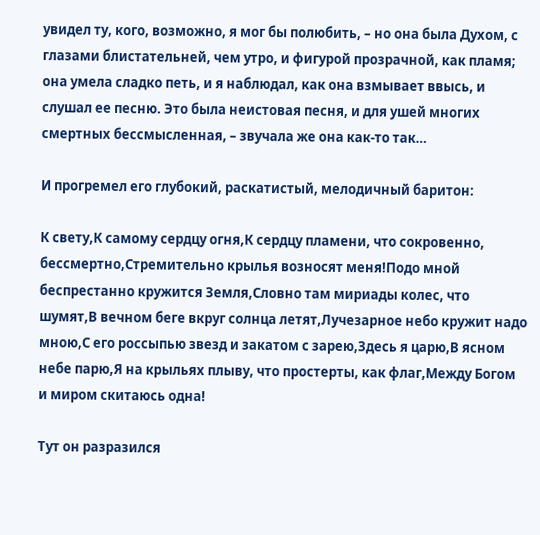увидел ту, кого, возможно, я мог бы полюбить, – но она была Духом, с глазами блистательней, чем утро, и фигурой прозрачной, как пламя; она умела сладко петь, и я наблюдал, как она взмывает ввысь, и слушал ее песню. Это была неистовая песня, и для ушей многих смертных бессмысленная, – звучала же она как-то так…

И прогремел его глубокий, раскатистый, мелодичный баритон:

К свету,К самому сердцу огня,К сердцу пламени, что сокровенно, бессмертно,Стремительно крылья возносят меня!Подо мной беспрестанно кружится Земля,Словно там мириады колес, что шумят,В вечном беге вкруг солнца летят,Лучезарное небо кружит надо мною,С его россыпью звезд и закатом с зарею,Здесь я царю,В ясном небе парю,Я на крыльях плыву, что простерты, как флаг,Между Богом и миром скитаюсь одна!

Тут он разразился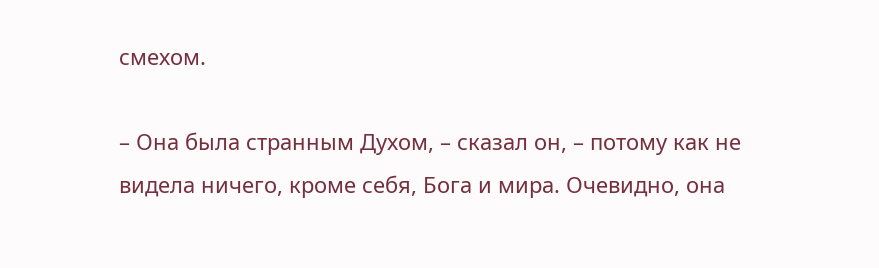смехом.

– Она была странным Духом, – сказал он, – потому как не видела ничего, кроме себя, Бога и мира. Очевидно, она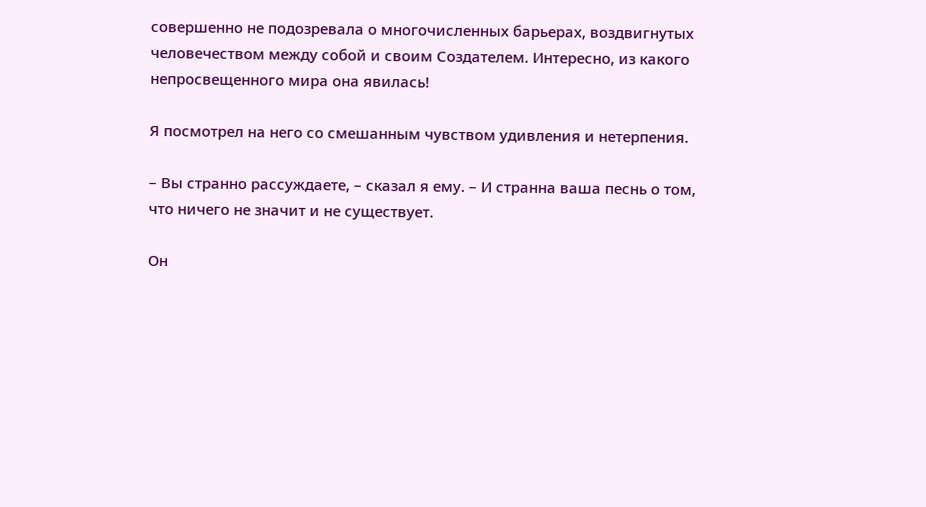совершенно не подозревала о многочисленных барьерах, воздвигнутых человечеством между собой и своим Создателем. Интересно, из какого непросвещенного мира она явилась!

Я посмотрел на него со смешанным чувством удивления и нетерпения.

– Вы странно рассуждаете, – сказал я ему. – И странна ваша песнь о том, что ничего не значит и не существует.

Он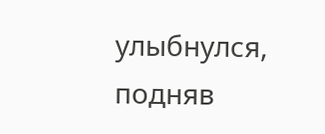улыбнулся, подняв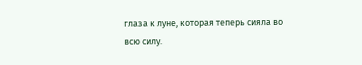глаза к луне, которая теперь сияла во всю силу.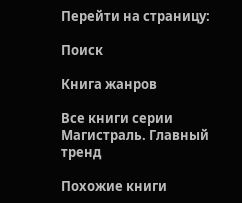Перейти на страницу:

Поиск

Книга жанров

Все книги серии Магистраль. Главный тренд

Похожие книги